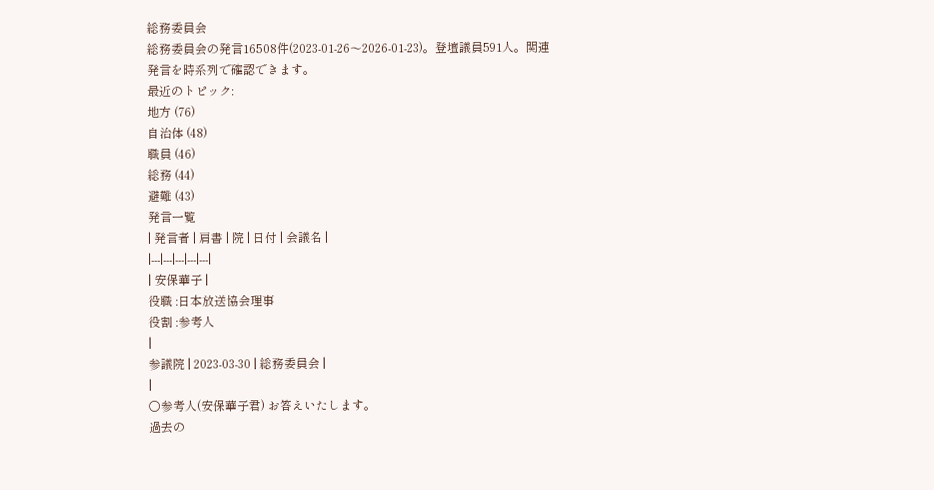総務委員会
総務委員会の発言16508件(2023-01-26〜2026-01-23)。登壇議員591人。関連発言を時系列で確認できます。
最近のトピック:
地方 (76)
自治体 (48)
職員 (46)
総務 (44)
避難 (43)
発言一覧
| 発言者 | 肩書 | 院 | 日付 | 会議名 |
|---|---|---|---|---|
| 安保華子 |
役職 :日本放送協会理事
役割 :参考人
|
参議院 | 2023-03-30 | 総務委員会 |
|
○参考人(安保華子君) お答えいたします。
過去の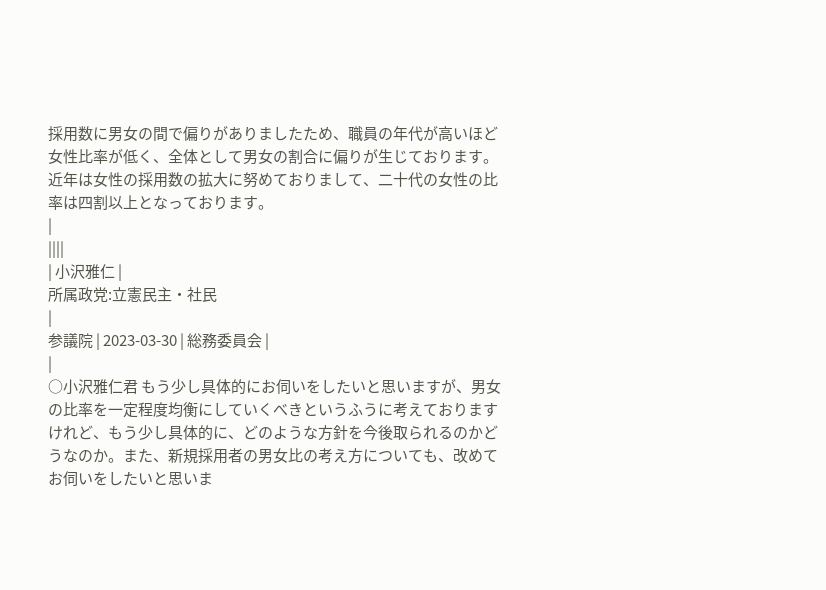採用数に男女の間で偏りがありましたため、職員の年代が高いほど女性比率が低く、全体として男女の割合に偏りが生じております。近年は女性の採用数の拡大に努めておりまして、二十代の女性の比率は四割以上となっております。
|
||||
| 小沢雅仁 |
所属政党:立憲民主・社民
|
参議院 | 2023-03-30 | 総務委員会 |
|
○小沢雅仁君 もう少し具体的にお伺いをしたいと思いますが、男女の比率を一定程度均衡にしていくべきというふうに考えておりますけれど、もう少し具体的に、どのような方針を今後取られるのかどうなのか。また、新規採用者の男女比の考え方についても、改めてお伺いをしたいと思いま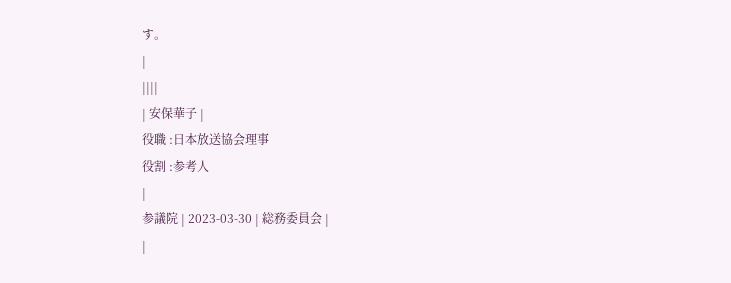す。
|
||||
| 安保華子 |
役職 :日本放送協会理事
役割 :参考人
|
参議院 | 2023-03-30 | 総務委員会 |
|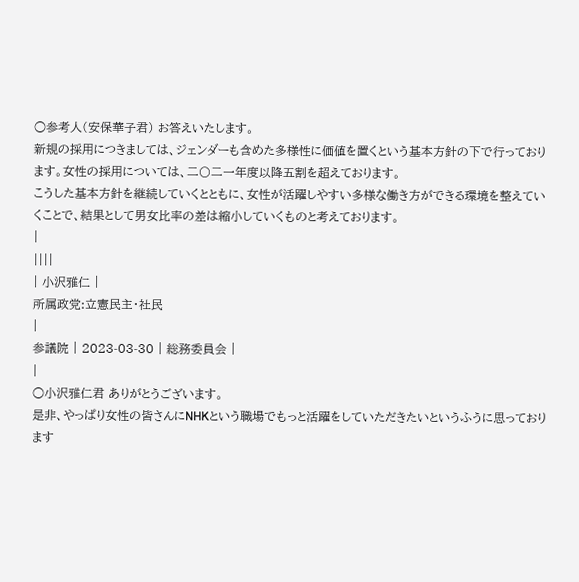○参考人(安保華子君) お答えいたします。
新規の採用につきましては、ジェンダーも含めた多様性に価値を置くという基本方針の下で行っております。女性の採用については、二〇二一年度以降五割を超えております。
こうした基本方針を継続していくとともに、女性が活躍しやすい多様な働き方ができる環境を整えていくことで、結果として男女比率の差は縮小していくものと考えております。
|
||||
| 小沢雅仁 |
所属政党:立憲民主・社民
|
参議院 | 2023-03-30 | 総務委員会 |
|
○小沢雅仁君 ありがとうございます。
是非、やっぱり女性の皆さんにNHKという職場でもっと活躍をしていただきたいというふうに思っております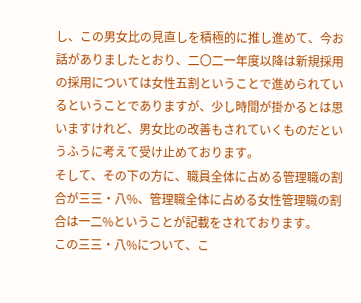し、この男女比の見直しを積極的に推し進めて、今お話がありましたとおり、二〇二一年度以降は新規採用の採用については女性五割ということで進められているということでありますが、少し時間が掛かるとは思いますけれど、男女比の改善もされていくものだというふうに考えて受け止めております。
そして、その下の方に、職員全体に占める管理職の割合が三三・八%、管理職全体に占める女性管理職の割合は一二%ということが記載をされております。
この三三・八%について、こ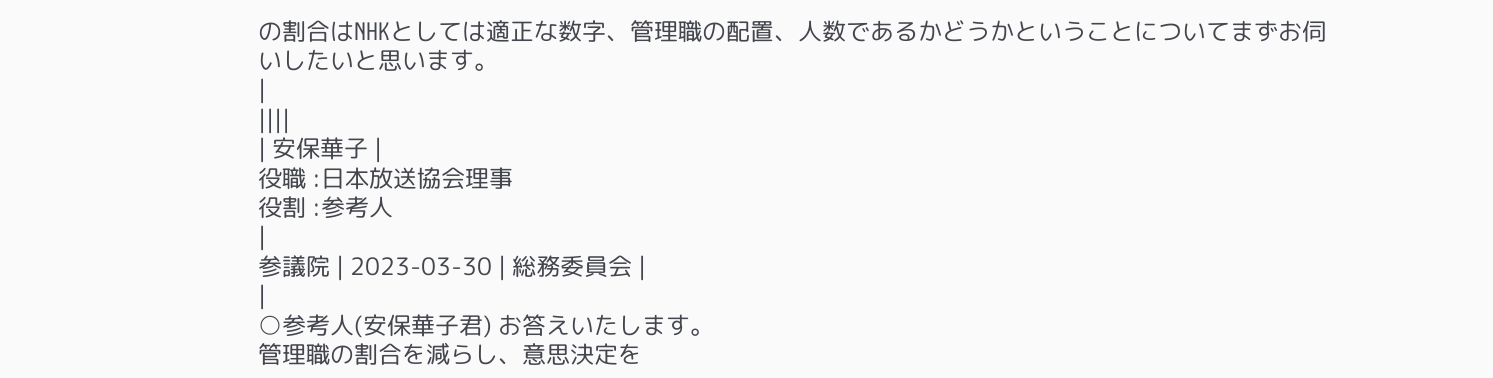の割合はNHKとしては適正な数字、管理職の配置、人数であるかどうかということについてまずお伺いしたいと思います。
|
||||
| 安保華子 |
役職 :日本放送協会理事
役割 :参考人
|
参議院 | 2023-03-30 | 総務委員会 |
|
○参考人(安保華子君) お答えいたします。
管理職の割合を減らし、意思決定を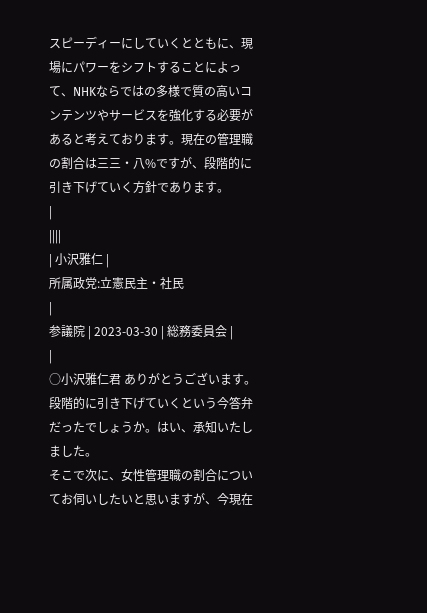スピーディーにしていくとともに、現場にパワーをシフトすることによって、NHKならではの多様で質の高いコンテンツやサービスを強化する必要があると考えております。現在の管理職の割合は三三・八%ですが、段階的に引き下げていく方針であります。
|
||||
| 小沢雅仁 |
所属政党:立憲民主・社民
|
参議院 | 2023-03-30 | 総務委員会 |
|
○小沢雅仁君 ありがとうございます。
段階的に引き下げていくという今答弁だったでしょうか。はい、承知いたしました。
そこで次に、女性管理職の割合についてお伺いしたいと思いますが、今現在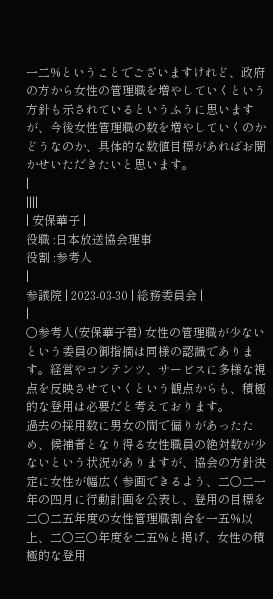一二%ということでございますけれど、政府の方から女性の管理職を増やしていくという方針も示されているというふうに思いますが、今後女性管理職の数を増やしていくのかどうなのか、具体的な数値目標があればお聞かせいただきたいと思います。
|
||||
| 安保華子 |
役職 :日本放送協会理事
役割 :参考人
|
参議院 | 2023-03-30 | 総務委員会 |
|
○参考人(安保華子君) 女性の管理職が少ないという委員の御指摘は同様の認識であります。経営やコンテンツ、サービスに多様な視点を反映させていくという観点からも、積極的な登用は必要だと考えております。
過去の採用数に男女の間で偏りがあったため、候補者となり得る女性職員の絶対数が少ないという状況がありますが、協会の方針決定に女性が幅広く参画できるよう、二〇二一年の四月に行動計画を公表し、登用の目標を二〇二五年度の女性管理職割合を一五%以上、二〇三〇年度を二五%と掲げ、女性の積極的な登用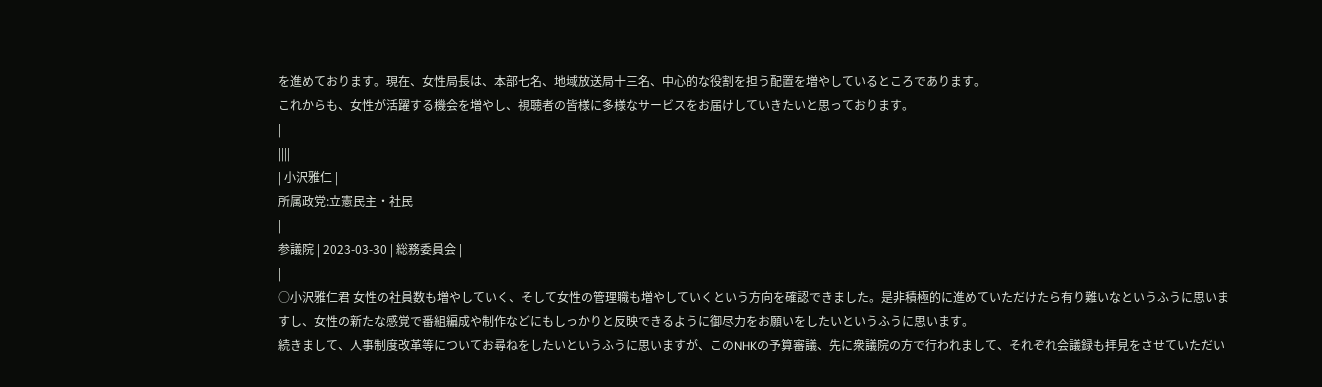を進めております。現在、女性局長は、本部七名、地域放送局十三名、中心的な役割を担う配置を増やしているところであります。
これからも、女性が活躍する機会を増やし、視聴者の皆様に多様なサービスをお届けしていきたいと思っております。
|
||||
| 小沢雅仁 |
所属政党:立憲民主・社民
|
参議院 | 2023-03-30 | 総務委員会 |
|
○小沢雅仁君 女性の社員数も増やしていく、そして女性の管理職も増やしていくという方向を確認できました。是非積極的に進めていただけたら有り難いなというふうに思いますし、女性の新たな感覚で番組編成や制作などにもしっかりと反映できるように御尽力をお願いをしたいというふうに思います。
続きまして、人事制度改革等についてお尋ねをしたいというふうに思いますが、このNHKの予算審議、先に衆議院の方で行われまして、それぞれ会議録も拝見をさせていただい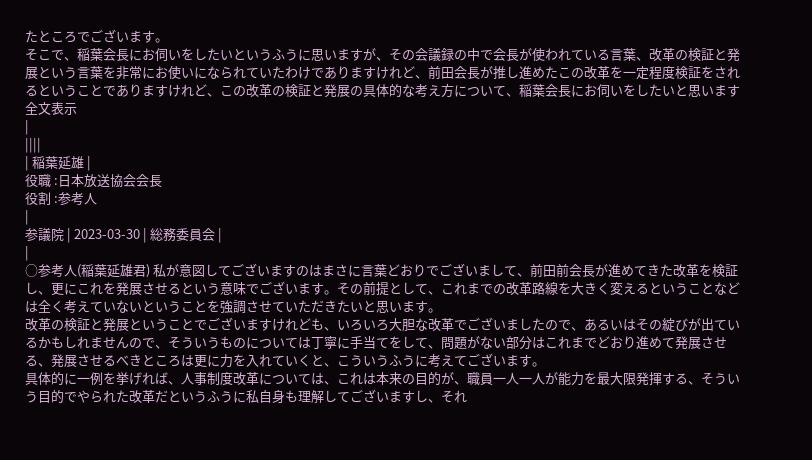たところでございます。
そこで、稲葉会長にお伺いをしたいというふうに思いますが、その会議録の中で会長が使われている言葉、改革の検証と発展という言葉を非常にお使いになられていたわけでありますけれど、前田会長が推し進めたこの改革を一定程度検証をされるということでありますけれど、この改革の検証と発展の具体的な考え方について、稲葉会長にお伺いをしたいと思います
全文表示
|
||||
| 稲葉延雄 |
役職 :日本放送協会会長
役割 :参考人
|
参議院 | 2023-03-30 | 総務委員会 |
|
○参考人(稲葉延雄君) 私が意図してございますのはまさに言葉どおりでございまして、前田前会長が進めてきた改革を検証し、更にこれを発展させるという意味でございます。その前提として、これまでの改革路線を大きく変えるということなどは全く考えていないということを強調させていただきたいと思います。
改革の検証と発展ということでございますけれども、いろいろ大胆な改革でございましたので、あるいはその綻びが出ているかもしれませんので、そういうものについては丁寧に手当てをして、問題がない部分はこれまでどおり進めて発展させる、発展させるべきところは更に力を入れていくと、こういうふうに考えてございます。
具体的に一例を挙げれば、人事制度改革については、これは本来の目的が、職員一人一人が能力を最大限発揮する、そういう目的でやられた改革だというふうに私自身も理解してございますし、それ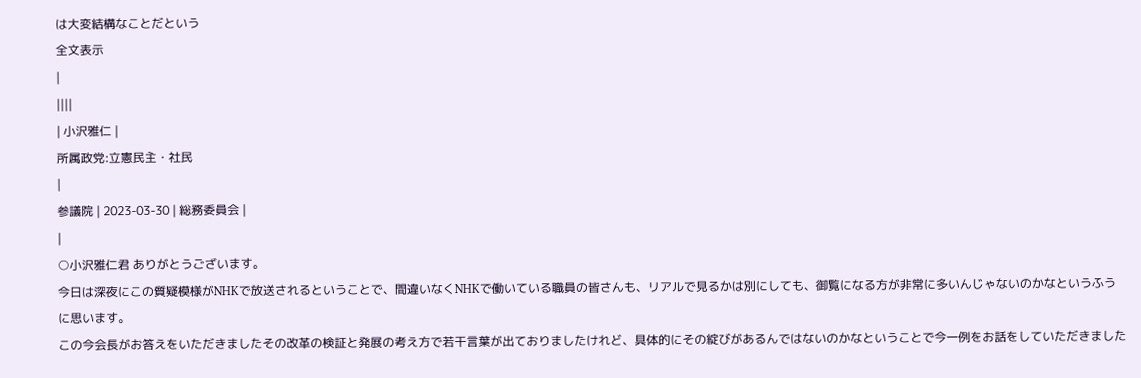は大変結構なことだという
全文表示
|
||||
| 小沢雅仁 |
所属政党:立憲民主・社民
|
参議院 | 2023-03-30 | 総務委員会 |
|
○小沢雅仁君 ありがとうございます。
今日は深夜にこの質疑模様がNHKで放送されるということで、間違いなくNHKで働いている職員の皆さんも、リアルで見るかは別にしても、御覧になる方が非常に多いんじゃないのかなというふうに思います。
この今会長がお答えをいただきましたその改革の検証と発展の考え方で若干言葉が出ておりましたけれど、具体的にその綻びがあるんではないのかなということで今一例をお話をしていただきました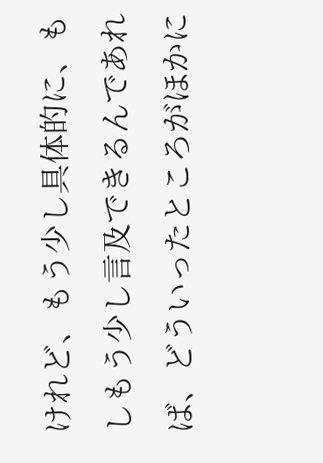けれど、もう少し具体的に、もしもう少し言及できるんであれば、どういったところがほかに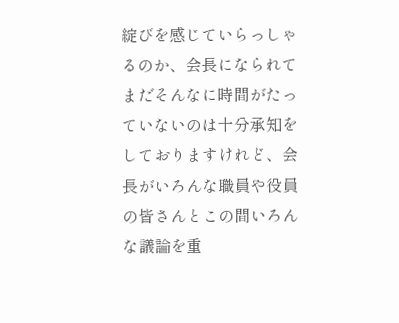綻びを感じていらっしゃるのか、会長になられてまだそんなに時間がたっていないのは十分承知をしておりますけれど、会長がいろんな職員や役員の皆さんとこの間いろんな議論を重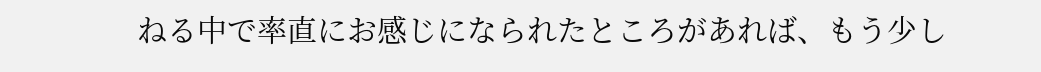ねる中で率直にお感じになられたところがあれば、もう少し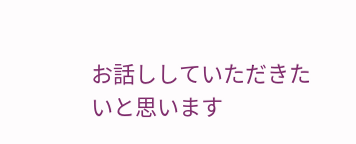お話ししていただきたいと思います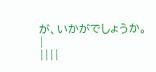が、いかがでしょうか。
|
||||